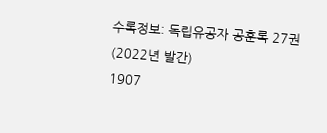수록정보: 독립유공자 공훈록 27권(2022년 발간)
1907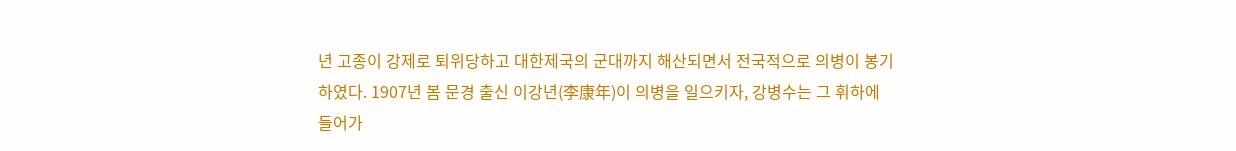년 고종이 강제로 퇴위당하고 대한제국의 군대까지 해산되면서 전국적으로 의병이 봉기하였다. 1907년 봄 문경 출신 이강년(李康年)이 의병을 일으키자, 강병수는 그 휘하에 들어가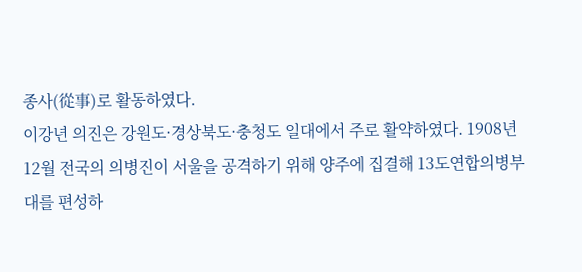종사(從事)로 활동하였다.
이강년 의진은 강원도·경상북도·충청도 일대에서 주로 활약하였다. 1908년 12월 전국의 의병진이 서울을 공격하기 위해 양주에 집결해 13도연합의병부대를 편성하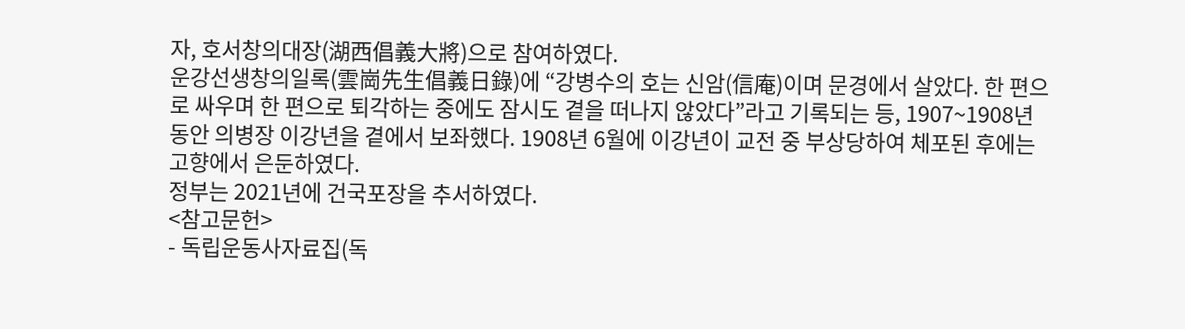자, 호서창의대장(湖西倡義大將)으로 참여하였다.
운강선생창의일록(雲崗先生倡義日錄)에 “강병수의 호는 신암(信庵)이며 문경에서 살았다. 한 편으로 싸우며 한 편으로 퇴각하는 중에도 잠시도 곁을 떠나지 않았다”라고 기록되는 등, 1907~1908년 동안 의병장 이강년을 곁에서 보좌했다. 1908년 6월에 이강년이 교전 중 부상당하여 체포된 후에는 고향에서 은둔하였다.
정부는 2021년에 건국포장을 추서하였다.
<참고문헌>
- 독립운동사자료집(독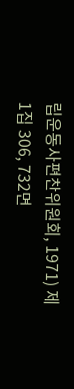립운동사편찬위원회, 1971) 제1집 306, 732면